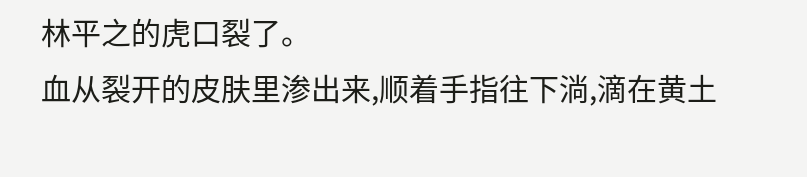林平之的虎口裂了。
血从裂开的皮肤里渗出来,顺着手指往下淌,滴在黄土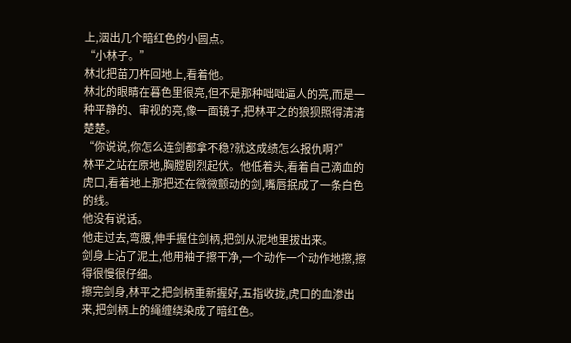上,洇出几个暗红色的小圆点。
“小林子。”
林北把苗刀杵回地上,看着他。
林北的眼睛在暮色里很亮,但不是那种咄咄逼人的亮,而是一种平静的、审视的亮,像一面镜子,把林平之的狼狈照得清清楚楚。
“你说说,你怎么连剑都拿不稳?就这成绩怎么报仇啊?”
林平之站在原地,胸膛剧烈起伏。他低着头,看着自己滴血的虎口,看着地上那把还在微微颤动的剑,嘴唇抿成了一条白色的线。
他没有说话。
他走过去,弯腰,伸手握住剑柄,把剑从泥地里拔出来。
剑身上沾了泥土,他用袖子擦干净,一个动作一个动作地擦,擦得很慢很仔细。
擦完剑身,林平之把剑柄重新握好,五指收拢,虎口的血渗出来,把剑柄上的绳缠绕染成了暗红色。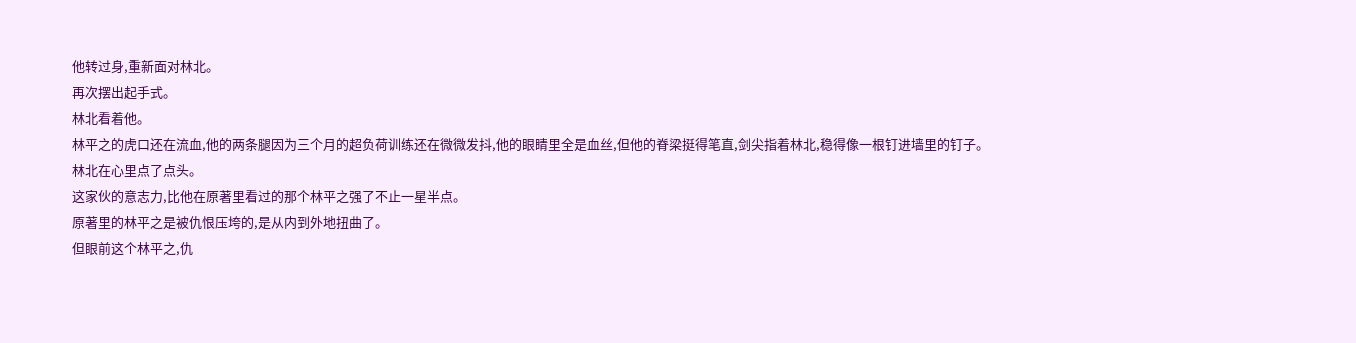他转过身,重新面对林北。
再次摆出起手式。
林北看着他。
林平之的虎口还在流血,他的两条腿因为三个月的超负荷训练还在微微发抖,他的眼睛里全是血丝,但他的脊梁挺得笔直,剑尖指着林北,稳得像一根钉进墙里的钉子。
林北在心里点了点头。
这家伙的意志力,比他在原著里看过的那个林平之强了不止一星半点。
原著里的林平之是被仇恨压垮的,是从内到外地扭曲了。
但眼前这个林平之,仇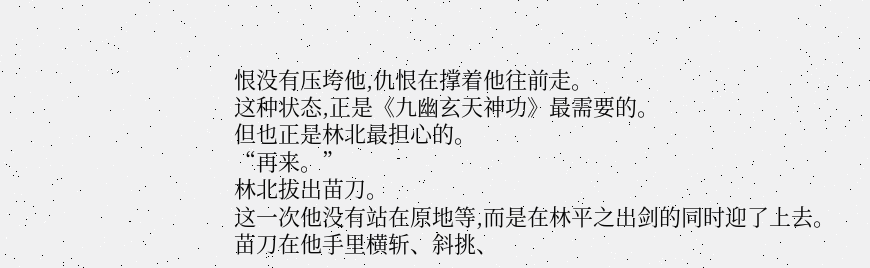恨没有压垮他,仇恨在撑着他往前走。
这种状态,正是《九幽玄天神功》最需要的。
但也正是林北最担心的。
“再来。”
林北拔出苗刀。
这一次他没有站在原地等,而是在林平之出剑的同时迎了上去。
苗刀在他手里横斩、斜挑、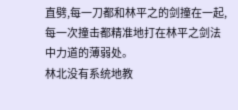直劈,每一刀都和林平之的剑撞在一起,每一次撞击都精准地打在林平之剑法中力道的薄弱处。
林北没有系统地教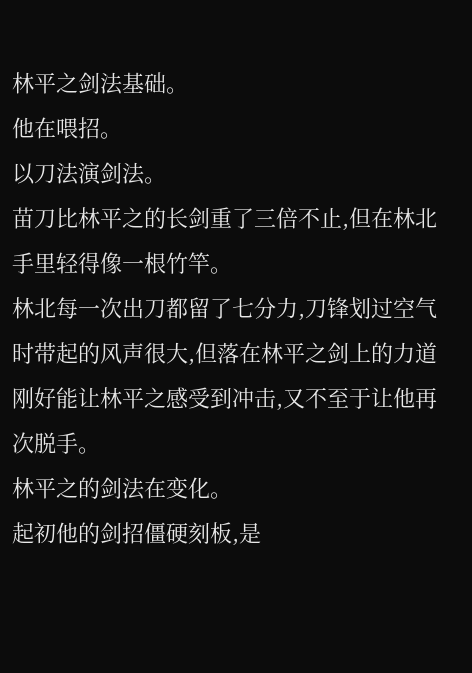林平之剑法基础。
他在喂招。
以刀法演剑法。
苗刀比林平之的长剑重了三倍不止,但在林北手里轻得像一根竹竿。
林北每一次出刀都留了七分力,刀锋划过空气时带起的风声很大,但落在林平之剑上的力道刚好能让林平之感受到冲击,又不至于让他再次脱手。
林平之的剑法在变化。
起初他的剑招僵硬刻板,是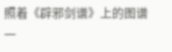照着《辟邪剑谱》上的图谱一